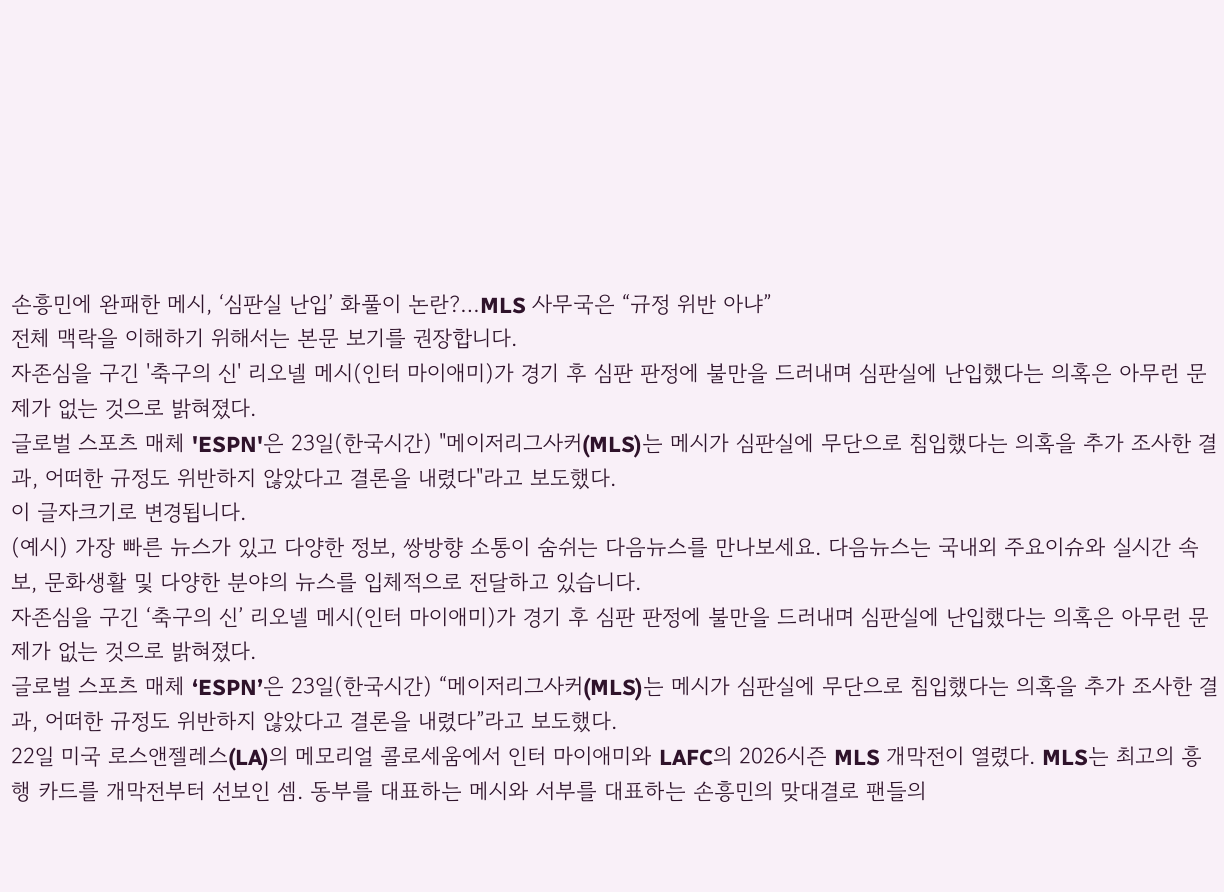손흥민에 완패한 메시, ‘심판실 난입’ 화풀이 논란?…MLS 사무국은 “규정 위반 아냐”
전체 맥락을 이해하기 위해서는 본문 보기를 권장합니다.
자존심을 구긴 '축구의 신' 리오넬 메시(인터 마이애미)가 경기 후 심판 판정에 불만을 드러내며 심판실에 난입했다는 의혹은 아무런 문제가 없는 것으로 밝혀졌다.
글로벌 스포츠 매체 'ESPN'은 23일(한국시간) "메이저리그사커(MLS)는 메시가 심판실에 무단으로 침입했다는 의혹을 추가 조사한 결과, 어떠한 규정도 위반하지 않았다고 결론을 내렸다"라고 보도했다.
이 글자크기로 변경됩니다.
(예시) 가장 빠른 뉴스가 있고 다양한 정보, 쌍방향 소통이 숨쉬는 다음뉴스를 만나보세요. 다음뉴스는 국내외 주요이슈와 실시간 속보, 문화생활 및 다양한 분야의 뉴스를 입체적으로 전달하고 있습니다.
자존심을 구긴 ‘축구의 신’ 리오넬 메시(인터 마이애미)가 경기 후 심판 판정에 불만을 드러내며 심판실에 난입했다는 의혹은 아무런 문제가 없는 것으로 밝혀졌다.
글로벌 스포츠 매체 ‘ESPN’은 23일(한국시간) “메이저리그사커(MLS)는 메시가 심판실에 무단으로 침입했다는 의혹을 추가 조사한 결과, 어떠한 규정도 위반하지 않았다고 결론을 내렸다”라고 보도했다.
22일 미국 로스앤젤레스(LA)의 메모리얼 콜로세움에서 인터 마이애미와 LAFC의 2026시즌 MLS 개막전이 열렸다. MLS는 최고의 흥행 카드를 개막전부터 선보인 셈. 동부를 대표하는 메시와 서부를 대표하는 손흥민의 맞대결로 팬들의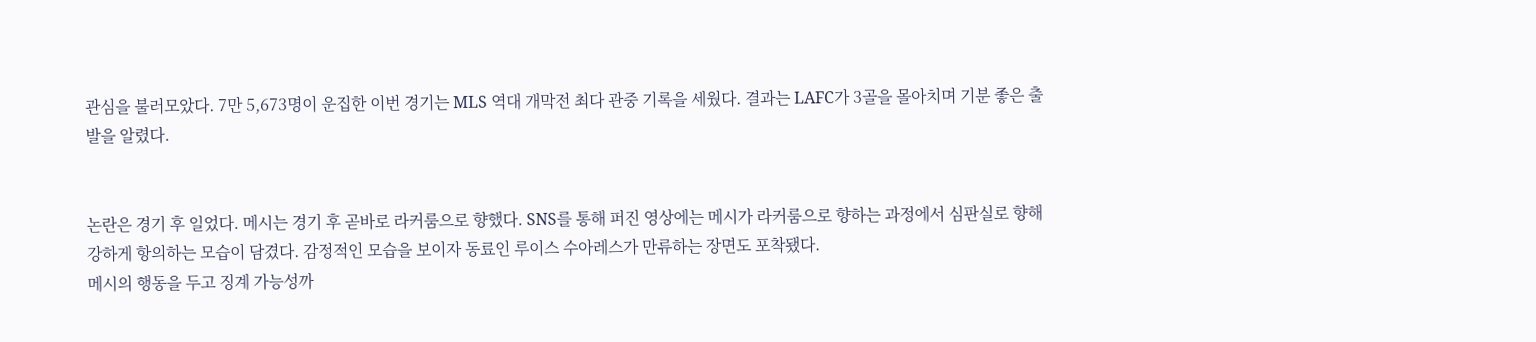관심을 불러모았다. 7만 5,673명이 운집한 이번 경기는 MLS 역대 개막전 최다 관중 기록을 세웠다. 결과는 LAFC가 3골을 몰아치며 기분 좋은 출발을 알렸다.


논란은 경기 후 일었다. 메시는 경기 후 곧바로 라커룸으로 향했다. SNS를 통해 퍼진 영상에는 메시가 라커룸으로 향하는 과정에서 심판실로 향해 강하게 항의하는 모습이 담겼다. 감정적인 모습을 보이자 동료인 루이스 수아레스가 만류하는 장면도 포착됐다.
메시의 행동을 두고 징계 가능성까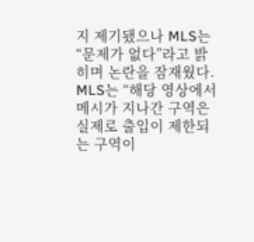지 제기됐으나 MLS는 “문제가 없다”라고 밝히며 논란을 잠재웠다. MLS는 “해당 영상에서 메시가 지나간 구역은 실제로 출입이 제한되는 구역이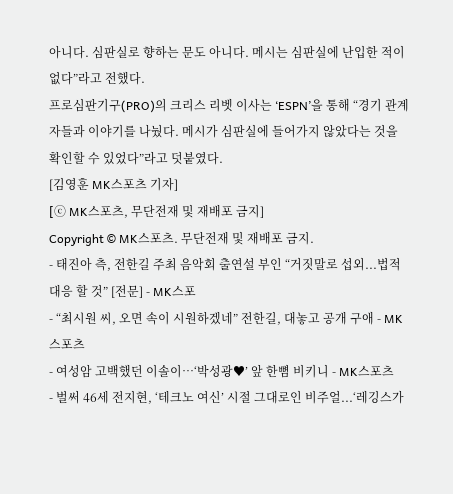아니다. 심판실로 향하는 문도 아니다. 메시는 심판실에 난입한 적이 없다”라고 전했다.
프로심판기구(PRO)의 크리스 리벳 이사는 ‘ESPN’을 통해 “경기 관계자들과 이야기를 나눴다. 메시가 심판실에 들어가지 않았다는 것을 확인할 수 있었다”라고 덧붙였다.
[김영훈 MK스포츠 기자]
[ⓒ MK스포츠, 무단전재 및 재배포 금지]
Copyright © MK스포츠. 무단전재 및 재배포 금지.
- 태진아 측, 전한길 주최 음악회 출연설 부인 “거짓말로 섭외...법적대응 할 것” [전문] - MK스포
- “최시원 씨, 오면 속이 시원하겠네” 전한길, 대놓고 공개 구애 - MK스포츠
- 여성암 고백했던 이솔이…‘박성광♥’ 앞 한뼘 비키니 - MK스포츠
- 벌써 46세 전지현, ‘테크노 여신’ 시절 그대로인 비주얼...‘레깅스가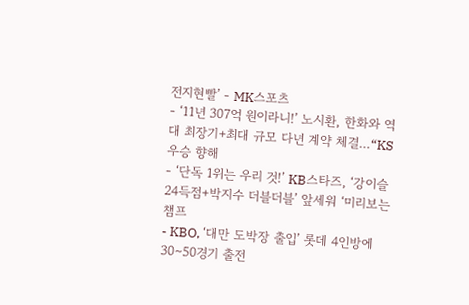전지현빨’ - MK스포츠
- ‘11년 307억 원이라니!’ 노시환, 한화와 역대 최장기+최대 규모 다년 계약 체결…“KS 우승 향해
- ‘단독 1위는 우리 것!’ KB스타즈, ‘강이슬 24득점+박지수 더블더블’ 앞세워 ‘미리보는 챔프
- KBO, ‘대만 도박장 출입’ 롯데 4인방에 30∼50경기 출전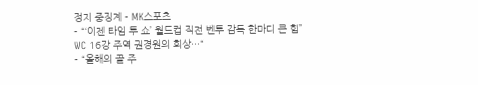정지 중징계 - MK스포츠
- “‘이젠 타임 투 쇼’ 월드컵 직전 벤투 감독 한마디 큰 힘” WC 16강 주역 권경원의 회상···“
- “올해의 골 주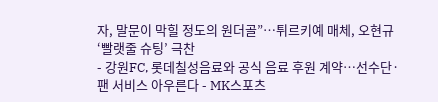자, 말문이 막힐 정도의 원더골”…튀르키예 매체, 오현규 ‘빨랫줄 슈팅’ 극찬
- 강원FC, 롯데칠성음료와 공식 음료 후원 계약…선수단·팬 서비스 아우른다 - MK스포츠